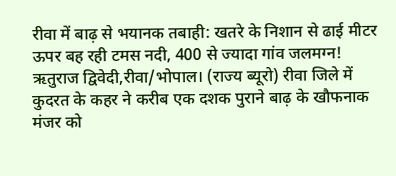रीवा में बाढ़ से भयानक तबाही: खतरे के निशान से ढाई मीटर ऊपर बह रही टमस नदी, 400 से ज्यादा गांव जलमग्न!
ऋतुराज द्विवेदी,रीवा/भोपाल। (राज्य ब्यूरो) रीवा जिले में कुदरत के कहर ने करीब एक दशक पुराने बाढ़ के खौफनाक मंजर को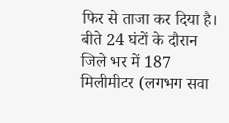फिर से ताजा कर दिया है। बीते 24 घंटों के दौरान जिले भर में 187 मिलीमीटर (लगभग सवा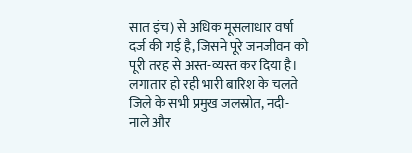सात इंच) से अधिक मूसलाधार वर्षा दर्ज की गई है, जिसने पूरे जनजीवन को पूरी तरह से अस्त-व्यस्त कर दिया है। लगातार हो रही भारी बारिश के चलते जिले के सभी प्रमुख जलस्रोत, नदी-नाले और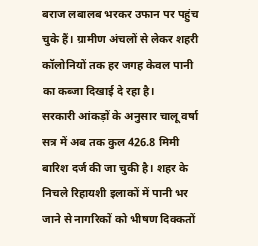बराज लबालब भरकर उफान पर पहुंच चुके हैं। ग्रामीण अंचलों से लेकर शहरी कॉलोनियों तक हर जगह केवल पानी का कब्जा दिखाई दे रहा है।
सरकारी आंकड़ों के अनुसार चालू वर्षा सत्र में अब तक कुल 426.8 मिमी बारिश दर्ज की जा चुकी है। शहर के निचले रिहायशी इलाकों में पानी भर जाने से नागरिकों को भीषण दिक्कतों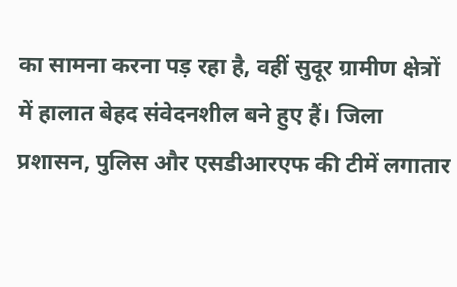का सामना करना पड़ रहा है, वहीं सुदूर ग्रामीण क्षेत्रों में हालात बेहद संवेदनशील बने हुए हैं। जिला प्रशासन, पुलिस और एसडीआरएफ की टीमें लगातार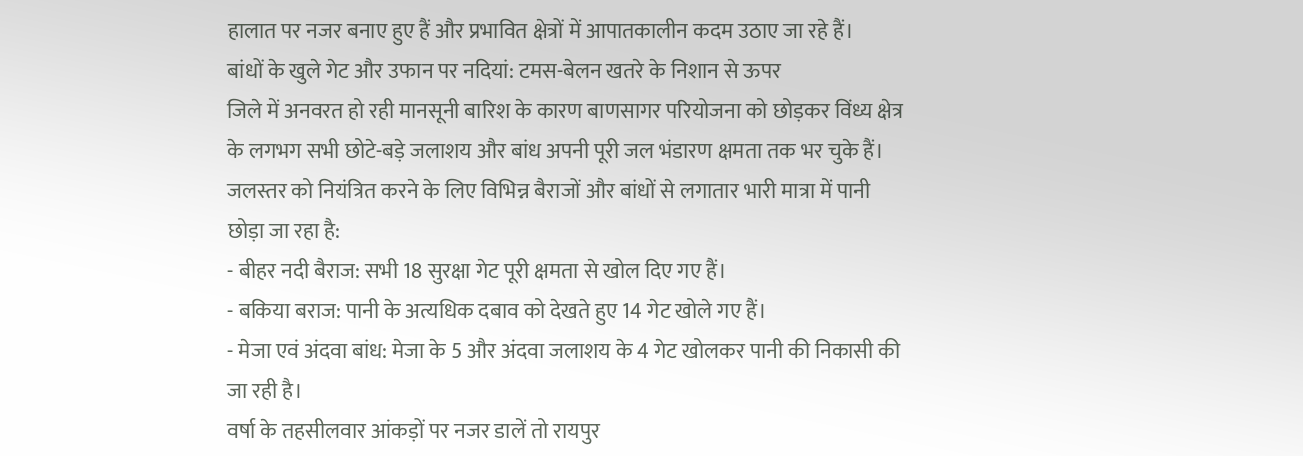हालात पर नजर बनाए हुए हैं और प्रभावित क्षेत्रों में आपातकालीन कदम उठाए जा रहे हैं।
बांधों के खुले गेट और उफान पर नदियां: टमस-बेलन खतरे के निशान से ऊपर
जिले में अनवरत हो रही मानसूनी बारिश के कारण बाणसागर परियोजना को छोड़कर विंध्य क्षेत्र के लगभग सभी छोटे-बड़े जलाशय और बांध अपनी पूरी जल भंडारण क्षमता तक भर चुके हैं। जलस्तर को नियंत्रित करने के लिए विभिन्न बैराजों और बांधों से लगातार भारी मात्रा में पानी छोड़ा जा रहा है:
- बीहर नदी बैराज: सभी 18 सुरक्षा गेट पूरी क्षमता से खोल दिए गए हैं।
- बकिया बराज: पानी के अत्यधिक दबाव को देखते हुए 14 गेट खोले गए हैं।
- मेजा एवं अंदवा बांध: मेजा के 5 और अंदवा जलाशय के 4 गेट खोलकर पानी की निकासी की जा रही है।
वर्षा के तहसीलवार आंकड़ों पर नजर डालें तो रायपुर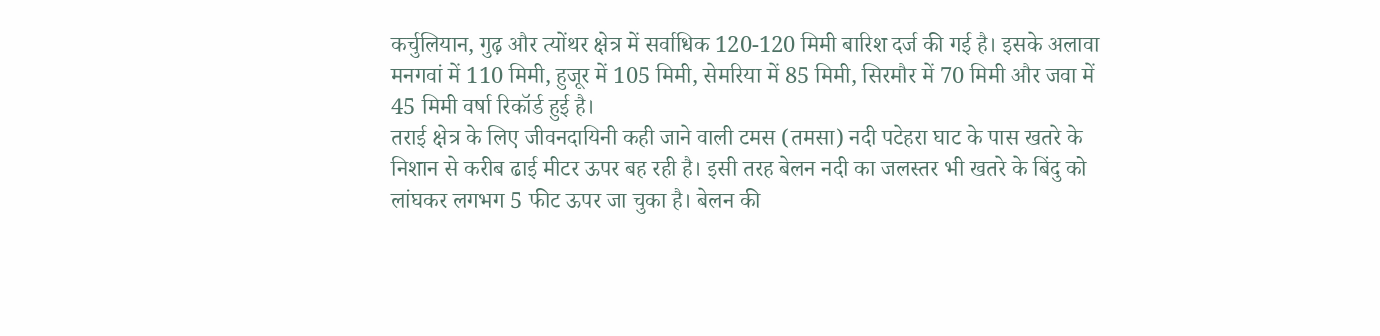कर्चुलियान, गुढ़ और त्योंथर क्षेत्र में सर्वाधिक 120-120 मिमी बारिश दर्ज की गई है। इसके अलावा मनगवां में 110 मिमी, हुजूर में 105 मिमी, सेमरिया में 85 मिमी, सिरमौर में 70 मिमी और जवा में 45 मिमी वर्षा रिकॉर्ड हुई है।
तराई क्षेत्र के लिए जीवनदायिनी कही जाने वाली टमस (तमसा) नदी पटेहरा घाट के पास खतरे के निशान से करीब ढाई मीटर ऊपर बह रही है। इसी तरह बेलन नदी का जलस्तर भी खतरे के बिंदु को लांघकर लगभग 5 फीट ऊपर जा चुका है। बेलन की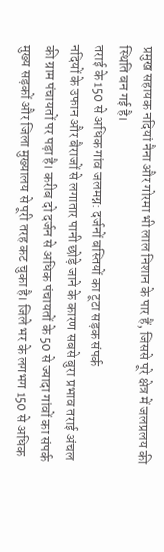प्रमुख सहायक नदियां नैना और गोरमा भी लाल निशान के पार हैं, जिससे पूरे क्षेत्र में जलप्रलय की स्थिति बन गई है।
तराई के 150 से अधिक गांव जलमग्न: दर्जनों बस्तियों का टूटा सड़क संपर्क
नदियों के उफान और बैराजों से लगातार पानी छोड़े जाने के कारण सबसे बुरा प्रभाव तराई अंचल की ग्राम पंचायतों पर पड़ा है। करीब दो दर्जन से अधिक पंचायतों के 50 से ज्यादा गांवों का संपर्क मुख्य सड़कों और जिला मुख्यालय से पूरी तरह कट चुका है। जिले भर के लगभग 150 से अधिक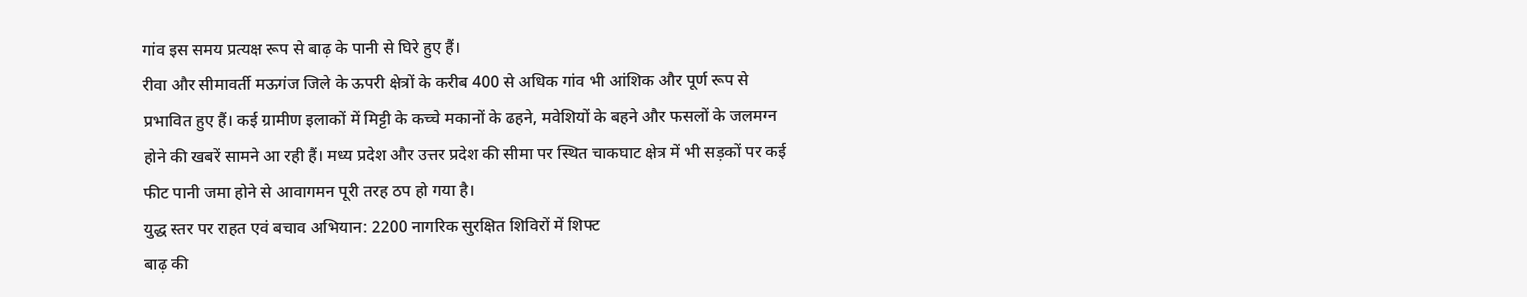गांव इस समय प्रत्यक्ष रूप से बाढ़ के पानी से घिरे हुए हैं।
रीवा और सीमावर्ती मऊगंज जिले के ऊपरी क्षेत्रों के करीब 400 से अधिक गांव भी आंशिक और पूर्ण रूप से प्रभावित हुए हैं। कई ग्रामीण इलाकों में मिट्टी के कच्चे मकानों के ढहने, मवेशियों के बहने और फसलों के जलमग्न होने की खबरें सामने आ रही हैं। मध्य प्रदेश और उत्तर प्रदेश की सीमा पर स्थित चाकघाट क्षेत्र में भी सड़कों पर कई फीट पानी जमा होने से आवागमन पूरी तरह ठप हो गया है।
युद्ध स्तर पर राहत एवं बचाव अभियान: 2200 नागरिक सुरक्षित शिविरों में शिफ्ट
बाढ़ की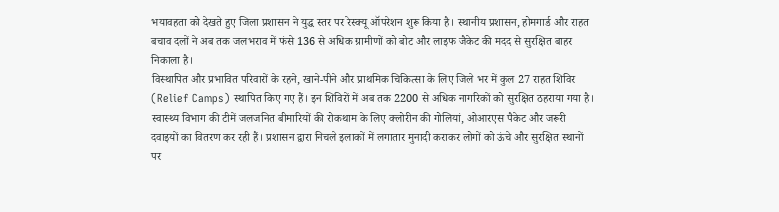भयावहता को देखते हुए जिला प्रशासन ने युद्ध स्तर पर रेस्क्यू ऑपरेशन शुरू किया है। स्थानीय प्रशासन, होमगार्ड और राहत बचाव दलों ने अब तक जलभराव में फंसे 136 से अधिक ग्रामीणों को बोट और लाइफ जैकेट की मदद से सुरक्षित बाहर निकाला है।
विस्थापित और प्रभावित परिवारों के रहने, खाने-पीने और प्राथमिक चिकित्सा के लिए जिले भर में कुल 27 राहत शिविर (Relief Camps) स्थापित किए गए हैं। इन शिविरों में अब तक 2200 से अधिक नागरिकों को सुरक्षित ठहराया गया है। स्वास्थ्य विभाग की टीमें जलजनित बीमारियों की रोकथाम के लिए क्लोरीन की गोलियां, ओआरएस पैकेट और जरूरी दवाइयों का वितरण कर रही हैं। प्रशासन द्वारा निचले इलाकों में लगातार मुनादी कराकर लोगों को ऊंचे और सुरक्षित स्थानों पर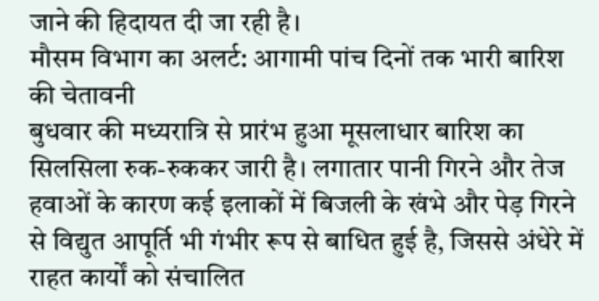जाने की हिदायत दी जा रही है।
मौसम विभाग का अलर्ट: आगामी पांच दिनों तक भारी बारिश की चेतावनी
बुधवार की मध्यरात्रि से प्रारंभ हुआ मूसलाधार बारिश का सिलसिला रुक-रुककर जारी है। लगातार पानी गिरने और तेज हवाओं के कारण कई इलाकों में बिजली के खंभे और पेड़ गिरने से विद्युत आपूर्ति भी गंभीर रूप से बाधित हुई है, जिससे अंधेरे में राहत कार्यों को संचालित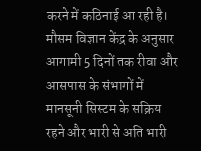करने में कठिनाई आ रही है।
मौसम विज्ञान केंद्र के अनुसार आगामी 5 दिनों तक रीवा और आसपास के संभागों में मानसूनी सिस्टम के सक्रिय रहने और भारी से अति भारी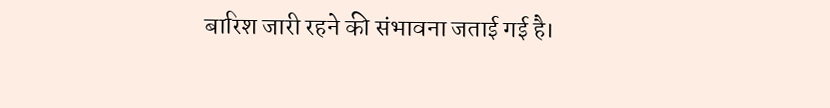बारिश जारी रहने की संभावना जताई गई है।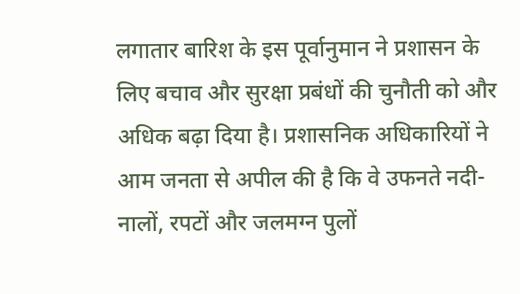लगातार बारिश के इस पूर्वानुमान ने प्रशासन के लिए बचाव और सुरक्षा प्रबंधों की चुनौती को और अधिक बढ़ा दिया है। प्रशासनिक अधिकारियों ने आम जनता से अपील की है कि वे उफनते नदी-नालों, रपटों और जलमग्न पुलों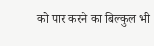को पार करने का बिल्कुल भी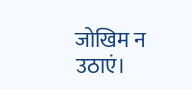जोखिम न उठाएं।